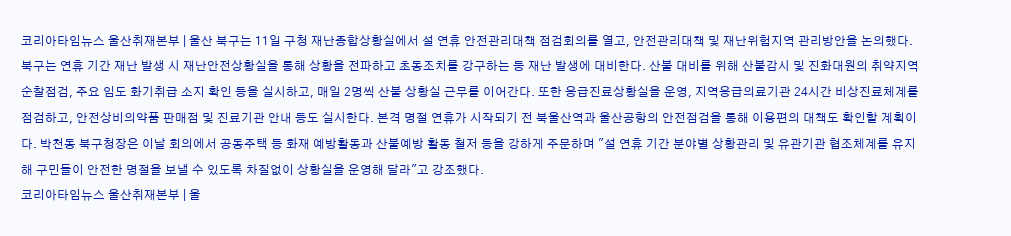코리아타임뉴스 울산취재본부 | 울산 북구는 11일 구청 재난종합상황실에서 설 연휴 안전관리대책 점검회의를 열고, 안전관리대책 및 재난위험지역 관리방안을 논의했다. 북구는 연휴 기간 재난 발생 시 재난안전상황실을 통해 상황을 전파하고 초동조치를 강구하는 등 재난 발생에 대비한다. 산불 대비를 위해 산불감시 및 진화대원의 취약지역 순찰점검, 주요 임도 화기취급 소지 확인 등을 실시하고, 매일 2명씩 산불 상황실 근무를 이어간다. 또한 응급진료상황실을 운영, 지역응급의료기관 24시간 비상진료체계를 점검하고, 안전상비의약품 판매점 및 진료기관 안내 등도 실시한다. 본격 명절 연휴가 시작되기 전 북울산역과 울산공항의 안전점검을 통해 이용편의 대책도 확인할 계획이다. 박천동 북구청장은 이날 회의에서 공동주택 등 화재 예방활동과 산불예방 활동 철저 등을 강하게 주문하며 "설 연휴 기간 분야별 상황관리 및 유관기관 협조체계를 유지해 구민들이 안전한 명절을 보낼 수 있도록 차질없이 상황실을 운영해 달라"고 강조했다.
코리아타임뉴스 울산취재본부 | 울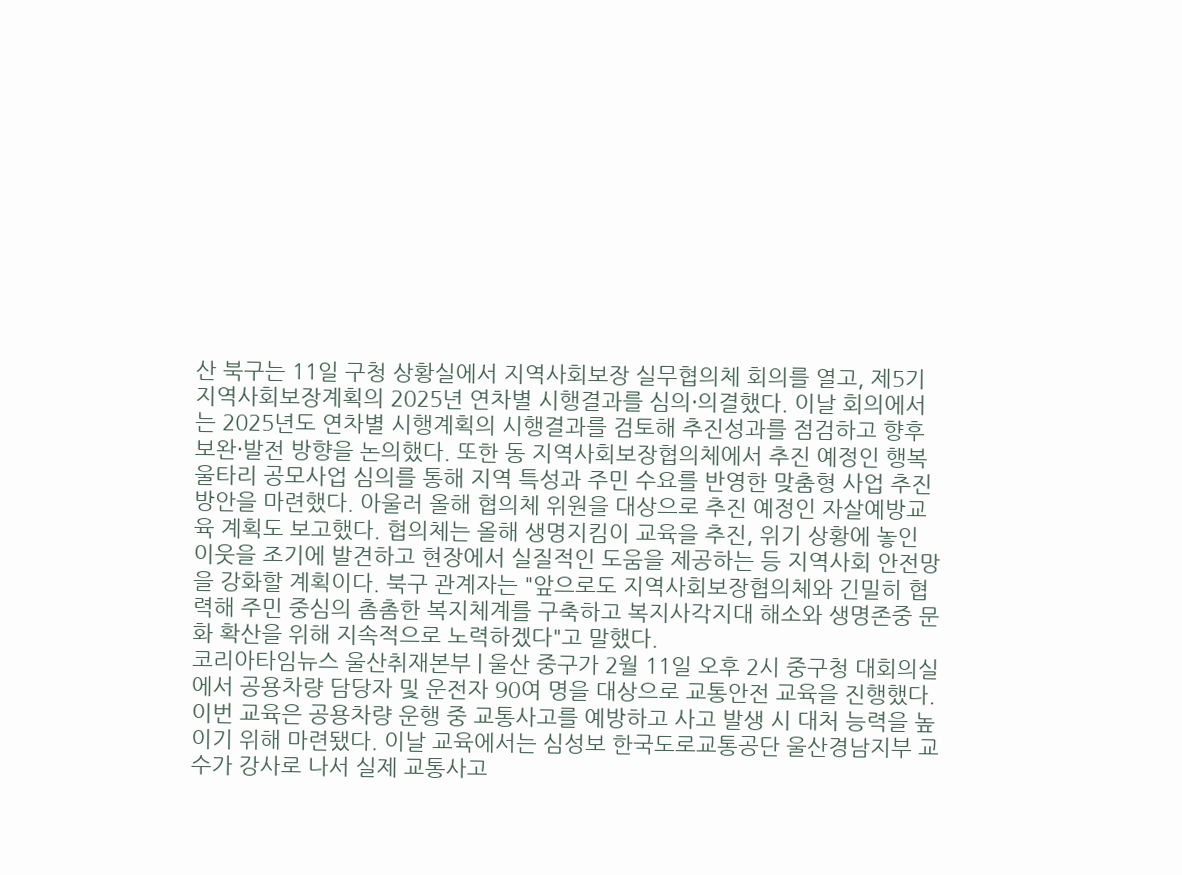산 북구는 11일 구청 상황실에서 지역사회보장 실무협의체 회의를 열고, 제5기 지역사회보장계획의 2025년 연차별 시행결과를 심의·의결했다. 이날 회의에서는 2025년도 연차별 시행계획의 시행결과를 검토해 추진성과를 점검하고 향후 보완·발전 방향을 논의했다. 또한 동 지역사회보장협의체에서 추진 예정인 행복울타리 공모사업 심의를 통해 지역 특성과 주민 수요를 반영한 맞춤형 사업 추진 방안을 마련했다. 아울러 올해 협의체 위원을 대상으로 추진 예정인 자살예방교육 계획도 보고했다. 협의체는 올해 생명지킴이 교육을 추진, 위기 상황에 놓인 이웃을 조기에 발견하고 현장에서 실질적인 도움을 제공하는 등 지역사회 안전망을 강화할 계획이다. 북구 관계자는 "앞으로도 지역사회보장협의체와 긴밀히 협력해 주민 중심의 촘촘한 복지체계를 구축하고 복지사각지대 해소와 생명존중 문화 확산을 위해 지속적으로 노력하겠다"고 말했다.
코리아타임뉴스 울산취재본부 | 울산 중구가 2월 11일 오후 2시 중구청 대회의실에서 공용차량 담당자 및 운전자 90여 명을 대상으로 교통안전 교육을 진행했다. 이번 교육은 공용차량 운행 중 교통사고를 예방하고 사고 발생 시 대처 능력을 높이기 위해 마련됐다. 이날 교육에서는 심성보 한국도로교통공단 울산경남지부 교수가 강사로 나서 실제 교통사고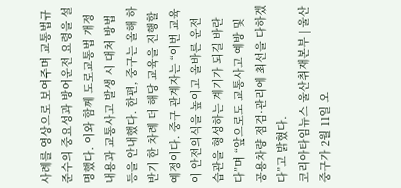사례를 영상으로 보여주며 교통법규 준수의 중요성과 방어운전 요령을 설명했다. 이와 함께 도로교통법 개정 내용과 교통사고 발생 시 대처 방법 등을 안내했다. 한편, 중구는 올해 하반기 한 차례 더 해당 교육을 진행할 예정이다. 중구 관계자는 “이번 교육이 안전의식을 높이고 올바른 운전 습관을 형성하는 계기가 되길 바란다”며 “앞으로도 교통사고 예방 및 공용차량 점검·관리에 최선을 다하겠다”고 밝혔다.
코리아타임뉴스 울산취재본부 | 울산 중구가 2월 11일 오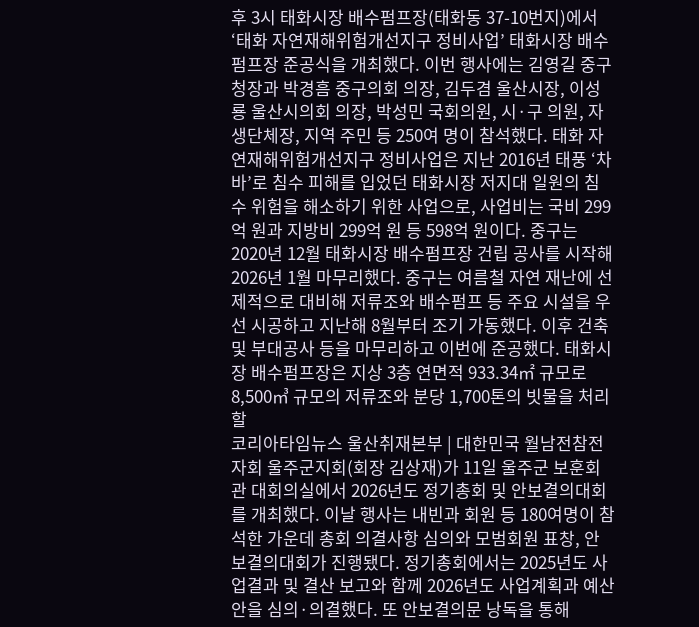후 3시 태화시장 배수펌프장(태화동 37-10번지)에서 ‘태화 자연재해위험개선지구 정비사업’ 태화시장 배수펌프장 준공식을 개최했다. 이번 행사에는 김영길 중구청장과 박경흠 중구의회 의장, 김두겸 울산시장, 이성룡 울산시의회 의장, 박성민 국회의원, 시·구 의원, 자생단체장, 지역 주민 등 250여 명이 참석했다. 태화 자연재해위험개선지구 정비사업은 지난 2016년 태풍 ‘차바’로 침수 피해를 입었던 태화시장 저지대 일원의 침수 위험을 해소하기 위한 사업으로, 사업비는 국비 299억 원과 지방비 299억 원 등 598억 원이다. 중구는 2020년 12월 태화시장 배수펌프장 건립 공사를 시작해 2026년 1월 마무리했다. 중구는 여름철 자연 재난에 선제적으로 대비해 저류조와 배수펌프 등 주요 시설을 우선 시공하고 지난해 8월부터 조기 가동했다. 이후 건축 및 부대공사 등을 마무리하고 이번에 준공했다. 태화시장 배수펌프장은 지상 3층 연면적 933.34㎡ 규모로 8,500㎥ 규모의 저류조와 분당 1,700톤의 빗물을 처리할
코리아타임뉴스 울산취재본부 | 대한민국 월남전참전자회 울주군지회(회장 김상재)가 11일 울주군 보훈회관 대회의실에서 2026년도 정기총회 및 안보결의대회를 개최했다. 이날 행사는 내빈과 회원 등 180여명이 참석한 가운데 총회 의결사항 심의와 모범회원 표창, 안보결의대회가 진행됐다. 정기총회에서는 2025년도 사업결과 및 결산 보고와 함께 2026년도 사업계획과 예산안을 심의·의결했다. 또 안보결의문 낭독을 통해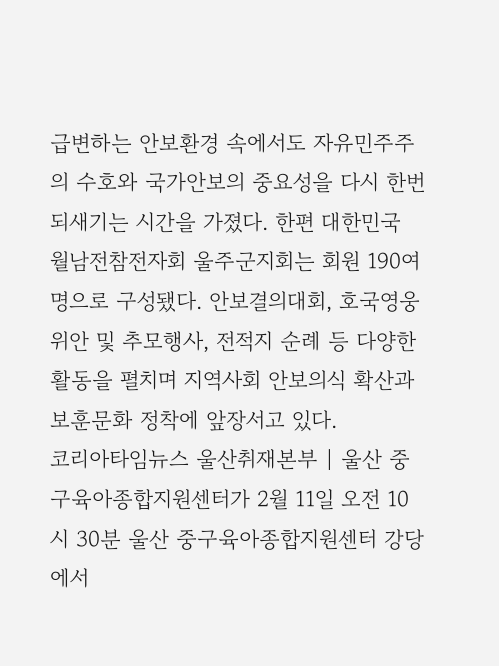급변하는 안보환경 속에서도 자유민주주의 수호와 국가안보의 중요성을 다시 한번 되새기는 시간을 가졌다. 한편 대한민국 월남전참전자회 울주군지회는 회원 190여명으로 구성됐다. 안보결의대회, 호국영웅 위안 및 추모행사, 전적지 순례 등 다양한 활동을 펼치며 지역사회 안보의식 확산과 보훈문화 정착에 앞장서고 있다.
코리아타임뉴스 울산취재본부 | 울산 중구육아종합지원센터가 2월 11일 오전 10시 30분 울산 중구육아종합지원센터 강당에서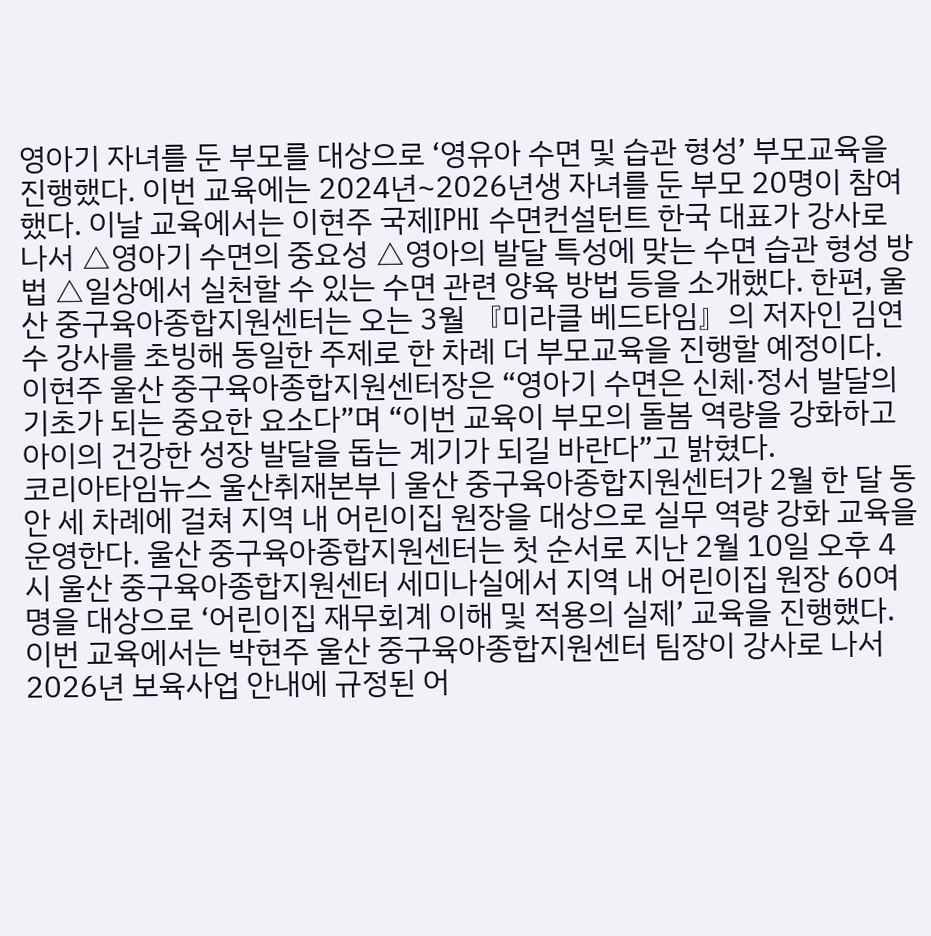영아기 자녀를 둔 부모를 대상으로 ‘영유아 수면 및 습관 형성’ 부모교육을 진행했다. 이번 교육에는 2024년~2026년생 자녀를 둔 부모 20명이 참여했다. 이날 교육에서는 이현주 국제IPHI 수면컨설턴트 한국 대표가 강사로 나서 △영아기 수면의 중요성 △영아의 발달 특성에 맞는 수면 습관 형성 방법 △일상에서 실천할 수 있는 수면 관련 양육 방법 등을 소개했다. 한편, 울산 중구육아종합지원센터는 오는 3월 『미라클 베드타임』의 저자인 김연수 강사를 초빙해 동일한 주제로 한 차례 더 부모교육을 진행할 예정이다. 이현주 울산 중구육아종합지원센터장은 “영아기 수면은 신체·정서 발달의 기초가 되는 중요한 요소다”며 “이번 교육이 부모의 돌봄 역량을 강화하고 아이의 건강한 성장 발달을 돕는 계기가 되길 바란다”고 밝혔다.
코리아타임뉴스 울산취재본부 | 울산 중구육아종합지원센터가 2월 한 달 동안 세 차례에 걸쳐 지역 내 어린이집 원장을 대상으로 실무 역량 강화 교육을 운영한다. 울산 중구육아종합지원센터는 첫 순서로 지난 2월 10일 오후 4시 울산 중구육아종합지원센터 세미나실에서 지역 내 어린이집 원장 60여 명을 대상으로 ‘어린이집 재무회계 이해 및 적용의 실제’ 교육을 진행했다. 이번 교육에서는 박현주 울산 중구육아종합지원센터 팀장이 강사로 나서 2026년 보육사업 안내에 규정된 어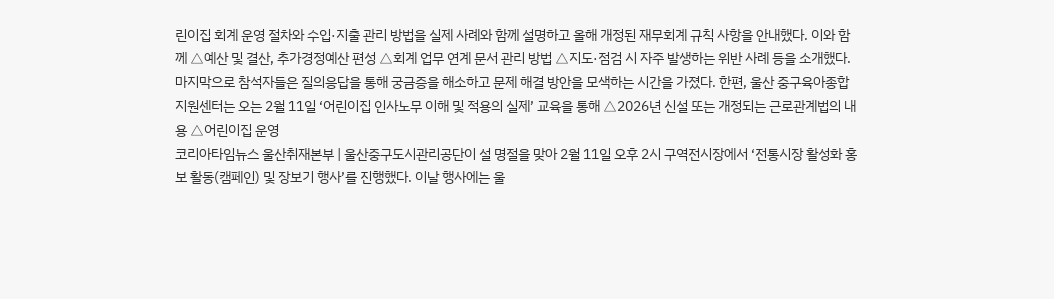린이집 회계 운영 절차와 수입·지출 관리 방법을 실제 사례와 함께 설명하고 올해 개정된 재무회계 규칙 사항을 안내했다. 이와 함께 △예산 및 결산, 추가경정예산 편성 △회계 업무 연계 문서 관리 방법 △지도·점검 시 자주 발생하는 위반 사례 등을 소개했다. 마지막으로 참석자들은 질의응답을 통해 궁금증을 해소하고 문제 해결 방안을 모색하는 시간을 가졌다. 한편, 울산 중구육아종합지원센터는 오는 2월 11일 ‘어린이집 인사노무 이해 및 적용의 실제’ 교육을 통해 △2026년 신설 또는 개정되는 근로관계법의 내용 △어린이집 운영
코리아타임뉴스 울산취재본부 | 울산중구도시관리공단이 설 명절을 맞아 2월 11일 오후 2시 구역전시장에서 ‘전통시장 활성화 홍보 활동(캠페인) 및 장보기 행사’를 진행했다. 이날 행사에는 울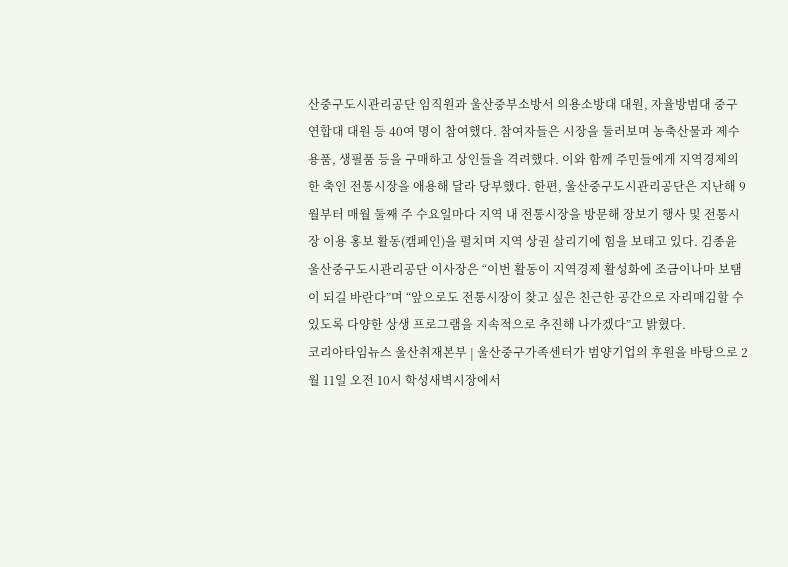산중구도시관리공단 임직원과 울산중부소방서 의용소방대 대원, 자율방범대 중구연합대 대원 등 40여 명이 참여했다. 참여자들은 시장을 둘러보며 농축산물과 제수용품, 생필품 등을 구매하고 상인들을 격려했다. 이와 함께 주민들에게 지역경제의 한 축인 전통시장을 애용해 달라 당부했다. 한편, 울산중구도시관리공단은 지난해 9월부터 매월 둘째 주 수요일마다 지역 내 전통시장을 방문해 장보기 행사 및 전통시장 이용 홍보 활동(캠페인)을 펼치며 지역 상권 살리기에 힘을 보태고 있다. 김종윤 울산중구도시관리공단 이사장은 “이번 활동이 지역경제 활성화에 조금이나마 보탬이 되길 바란다”며 “앞으로도 전통시장이 찾고 싶은 친근한 공간으로 자리매김할 수 있도록 다양한 상생 프로그램을 지속적으로 추진해 나가겠다”고 밝혔다.
코리아타임뉴스 울산취재본부 | 울산중구가족센터가 범양기업의 후원을 바탕으로 2월 11일 오전 10시 학성새벽시장에서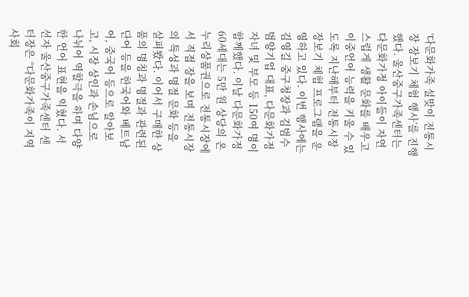‘다문화가족 설맞이 전통시장 장보기 체험 행사’를 진행했다. 울산중구가족센터는 다문화가정 아이들이 자연스럽게 생활 문화를 배우고 이중언어 능력을 키울 수 있도록 지난해부터 전통시장 장보기 체험 프로그램을 운영하고 있다. 이번 행사에는 김영길 중구청장과 김범수 범양기업 대표, 다문화가정 자녀 및 부모 등 150여 명이 함께했다. 이날 다문화가정 60세대는 5만 원 상당의 온누리상품권으로 전통시장에서 직접 장을 보며 전통시장의 특성과 명절 문화 등을 살펴봤다. 이어서 구매한 상품의 명칭과 명절과 관련된 단어 등을 한국어와 베트남어, 중국어 등으로 알아보고, 시장 상인과 손님으로 나뉘어 역할극을 하며 다양한 언어 표현을 익혔다. 서선자 울산중구가족센터 센터장은 “다문화가족이 지역사회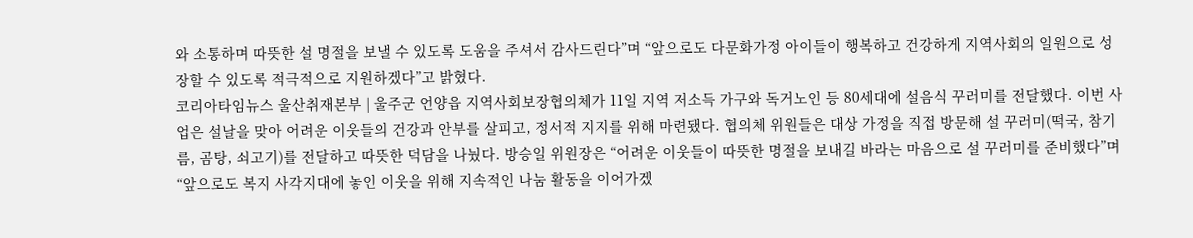와 소통하며 따뜻한 설 명절을 보낼 수 있도록 도움을 주셔서 감사드린다”며 “앞으로도 다문화가정 아이들이 행복하고 건강하게 지역사회의 일원으로 성장할 수 있도록 적극적으로 지원하겠다”고 밝혔다.
코리아타임뉴스 울산취재본부 | 울주군 언양읍 지역사회보장협의체가 11일 지역 저소득 가구와 독거노인 등 80세대에 설음식 꾸러미를 전달했다. 이번 사업은 설날을 맞아 어려운 이웃들의 건강과 안부를 살피고, 정서적 지지를 위해 마련됐다. 협의체 위원들은 대상 가정을 직접 방문해 설 꾸러미(떡국, 참기름, 곰탕, 쇠고기)를 전달하고 따뜻한 덕담을 나눴다. 방승일 위원장은 “어려운 이웃들이 따뜻한 명절을 보내길 바라는 마음으로 설 꾸러미를 준비했다”며 “앞으로도 복지 사각지대에 놓인 이웃을 위해 지속적인 나눔 활동을 이어가겠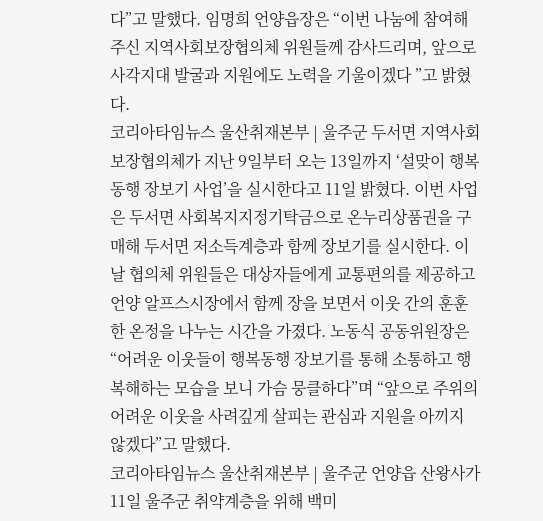다”고 말했다. 임명희 언양읍장은 “이번 나눔에 참여해주신 지역사회보장협의체 위원들께 감사드리며, 앞으로 사각지대 발굴과 지원에도 노력을 기울이겠다 ”고 밝혔다.
코리아타임뉴스 울산취재본부 | 울주군 두서면 지역사회보장협의체가 지난 9일부터 오는 13일까지 ‘설맞이 행복동행 장보기 사업’을 실시한다고 11일 밝혔다. 이번 사업은 두서면 사회복지지정기탁금으로 온누리상품권을 구매해 두서면 저소득계층과 함께 장보기를 실시한다. 이날 협의체 위원들은 대상자들에게 교통편의를 제공하고 언양 알프스시장에서 함께 장을 보면서 이웃 간의 훈훈한 온정을 나누는 시간을 가졌다. 노동식 공동위원장은 “어려운 이웃들이 행복동행 장보기를 통해 소통하고 행복해하는 모습을 보니 가슴 뭉클하다”며 “앞으로 주위의 어려운 이웃을 사려깊게 살피는 관심과 지원을 아끼지 않겠다”고 말했다.
코리아타임뉴스 울산취재본부 | 울주군 언양읍 산왕사가 11일 울주군 취약계층을 위해 백미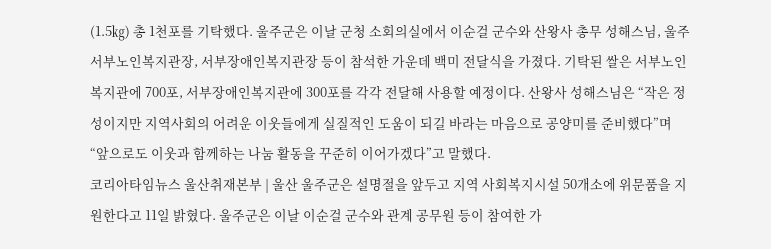(1.5㎏) 총 1천포를 기탁했다. 울주군은 이날 군청 소회의실에서 이순걸 군수와 산왕사 총무 성해스님, 울주 서부노인복지관장, 서부장애인복지관장 등이 참석한 가운데 백미 전달식을 가졌다. 기탁된 쌀은 서부노인복지관에 700포, 서부장애인복지관에 300포를 각각 전달해 사용할 예정이다. 산왕사 성해스님은 “작은 정성이지만 지역사회의 어려운 이웃들에게 실질적인 도움이 되길 바라는 마음으로 공양미를 준비했다”며 “앞으로도 이웃과 함께하는 나눔 활동을 꾸준히 이어가겠다”고 말했다.
코리아타임뉴스 울산취재본부 | 울산 울주군은 설명절을 앞두고 지역 사회복지시설 50개소에 위문품을 지원한다고 11일 밝혔다. 울주군은 이날 이순걸 군수와 관계 공무원 등이 참여한 가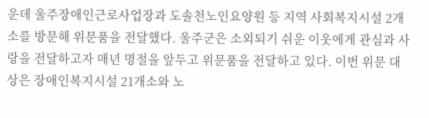운데 울주장애인근로사업장과 도솔천노인요양원 등 지역 사회복지시설 2개소를 방문해 위문품을 전달했다. 울주군은 소외되기 쉬운 이웃에게 관심과 사랑을 전달하고자 매년 명절을 앞두고 위문품을 전달하고 있다. 이번 위문 대상은 장애인복지시설 21개소와 노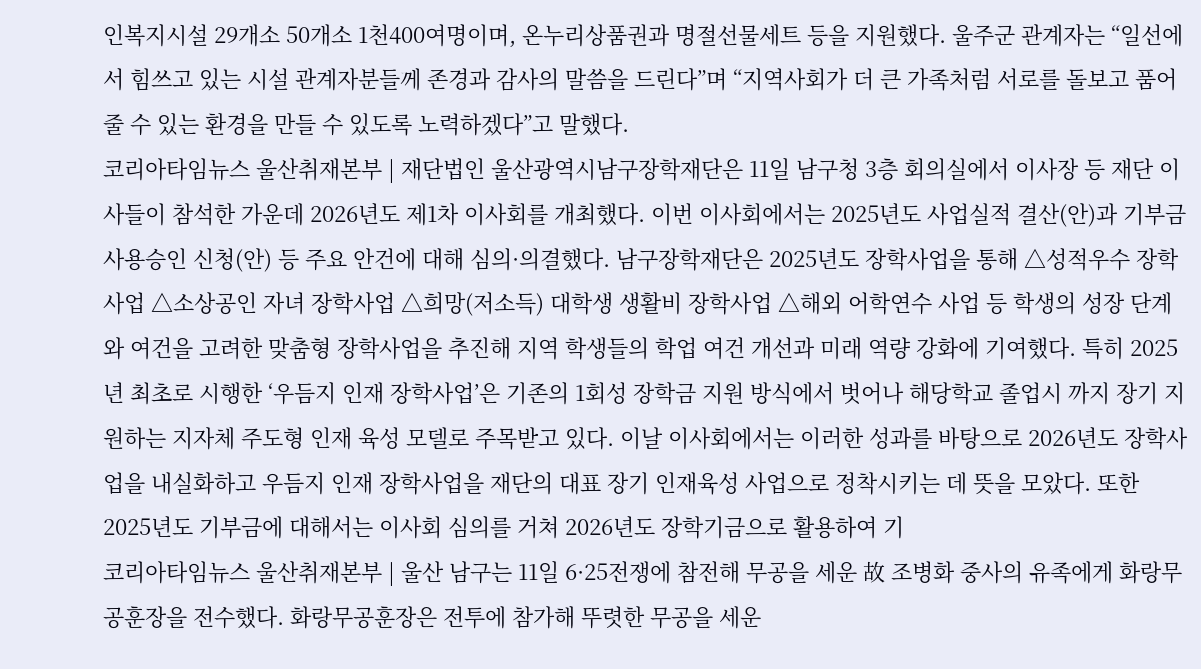인복지시설 29개소 50개소 1천400여명이며, 온누리상품권과 명절선물세트 등을 지원했다. 울주군 관계자는 “일선에서 힘쓰고 있는 시설 관계자분들께 존경과 감사의 말씀을 드린다”며 “지역사회가 더 큰 가족처럼 서로를 돌보고 품어줄 수 있는 환경을 만들 수 있도록 노력하겠다”고 말했다.
코리아타임뉴스 울산취재본부 | 재단법인 울산광역시남구장학재단은 11일 남구청 3층 회의실에서 이사장 등 재단 이사들이 참석한 가운데 2026년도 제1차 이사회를 개최했다. 이번 이사회에서는 2025년도 사업실적 결산(안)과 기부금 사용승인 신청(안) 등 주요 안건에 대해 심의·의결했다. 남구장학재단은 2025년도 장학사업을 통해 △성적우수 장학사업 △소상공인 자녀 장학사업 △희망(저소득) 대학생 생활비 장학사업 △해외 어학연수 사업 등 학생의 성장 단계와 여건을 고려한 맞춤형 장학사업을 추진해 지역 학생들의 학업 여건 개선과 미래 역량 강화에 기여했다. 특히 2025년 최초로 시행한 ‘우듬지 인재 장학사업’은 기존의 1회성 장학금 지원 방식에서 벗어나 해당학교 졸업시 까지 장기 지원하는 지자체 주도형 인재 육성 모델로 주목받고 있다. 이날 이사회에서는 이러한 성과를 바탕으로 2026년도 장학사업을 내실화하고 우듬지 인재 장학사업을 재단의 대표 장기 인재육성 사업으로 정착시키는 데 뜻을 모았다. 또한 2025년도 기부금에 대해서는 이사회 심의를 거쳐 2026년도 장학기금으로 활용하여 기
코리아타임뉴스 울산취재본부 | 울산 남구는 11일 6·25전쟁에 참전해 무공을 세운 故 조병화 중사의 유족에게 화랑무공훈장을 전수했다. 화랑무공훈장은 전투에 참가해 뚜렷한 무공을 세운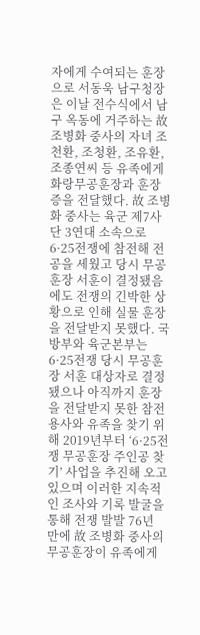자에게 수여되는 훈장으로 서동욱 남구청장은 이날 전수식에서 남구 옥동에 거주하는 故 조병화 중사의 자녀 조천환, 조청환, 조유환, 조종연씨 등 유족에게 화랑무공훈장과 훈장증을 전달했다. 故 조병화 중사는 육군 제7사단 3연대 소속으로 6·25전쟁에 참전해 전공을 세웠고 당시 무공훈장 서훈이 결정됐음에도 전쟁의 긴박한 상황으로 인해 실물 훈장을 전달받지 못했다. 국방부와 육군본부는 6·25전쟁 당시 무공훈장 서훈 대상자로 결정됐으나 아직까지 훈장을 전달받지 못한 참전용사와 유족을 찾기 위해 2019년부터 ‘6·25전쟁 무공훈장 주인공 찾기’ 사업을 추진해 오고 있으며 이러한 지속적인 조사와 기록 발굴을 통해 전쟁 발발 76년 만에 故 조병화 중사의 무공훈장이 유족에게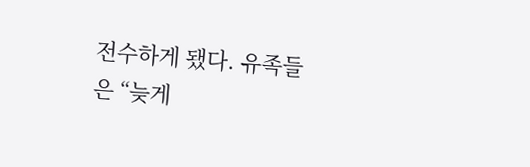전수하게 됐다. 유족들은 “늦게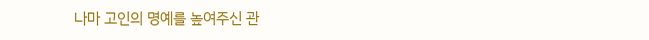나마 고인의 명예를 높여주신 관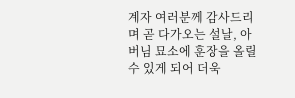계자 여러분께 감사드리며 곧 다가오는 설날, 아버님 묘소에 훈장을 올릴 수 있게 되어 더욱